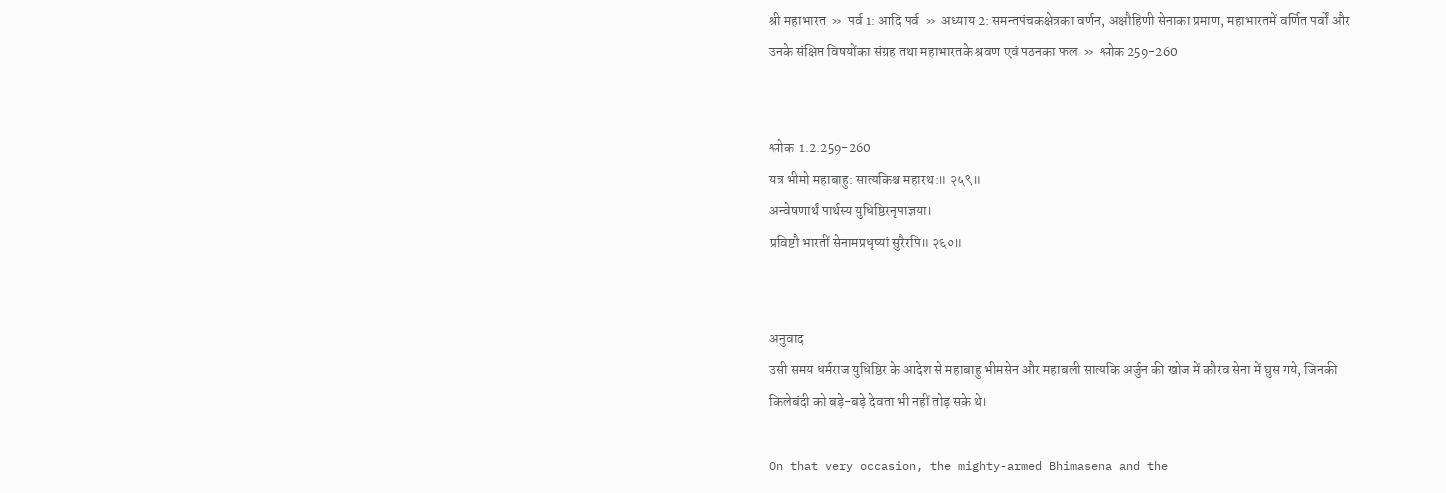श्री महाभारत  »  पर्व 1: आदि पर्व  »  अध्याय 2: समन्तपंचकक्षेत्रका वर्णन, अक्षौहिणी सेनाका प्रमाण, महाभारतमें वर्णित पर्वों और उनके संक्षिप्त विषयोंका संग्रह तथा महाभारतके श्रवण एवं पठनका फल  »  श्लोक 259-260


श्लोक  1.2.259-260
यत्र भीमो महाबाहु: सात्यकिश्च महारथ:॥ २५९॥
अन्वेषणार्थं पार्थस्य युधिष्ठिरनृपाज्ञया।
प्रविष्टौ भारतीं सेनामप्रधृष्यां सुरैरपि॥ २६०॥


अनुवाद
उसी समय धर्मराज युधिष्ठिर के आदेश से महाबाहु भीमसेन और महाबली सात्यकि अर्जुन की खोज में कौरव सेना में घुस गये, जिनकी किलेबंदी को बड़े-बड़े देवता भी नहीं तोड़ सके थे।

On that very occasion, the mighty-armed Bhimasena and the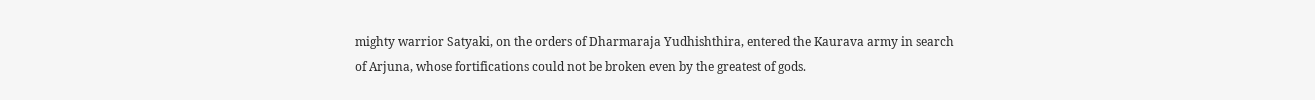mighty warrior Satyaki, on the orders of Dharmaraja Yudhishthira, entered the Kaurava army in search of Arjuna, whose fortifications could not be broken even by the greatest of gods.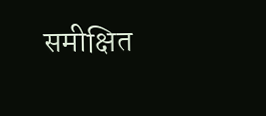समीक्षित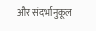और संदर्भानुकूल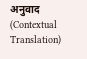अनुवाद (Contextual Translation)